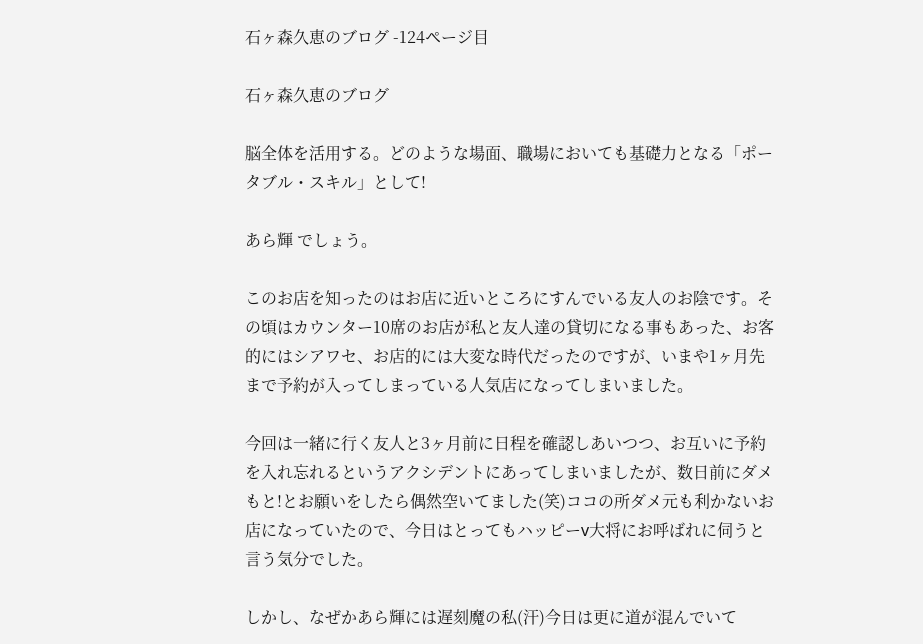石ヶ森久恵のブログ -124ページ目

石ヶ森久恵のブログ

脳全体を活用する。どのような場面、職場においても基礎力となる「ポータブル・スキル」として!

あら輝 でしょう。

このお店を知ったのはお店に近いところにすんでいる友人のお陰です。その頃はカウンター10席のお店が私と友人達の貸切になる事もあった、お客的にはシアワセ、お店的には大変な時代だったのですが、いまや1ヶ月先まで予約が入ってしまっている人気店になってしまいました。

今回は一緒に行く友人と3ヶ月前に日程を確認しあいつつ、お互いに予約を入れ忘れるというアクシデントにあってしまいましたが、数日前にダメもと!とお願いをしたら偶然空いてました(笑)ココの所ダメ元も利かないお店になっていたので、今日はとってもハッピーv大将にお呼ばれに伺うと言う気分でした。

しかし、なぜかあら輝には遅刻魔の私(汗)今日は更に道が混んでいて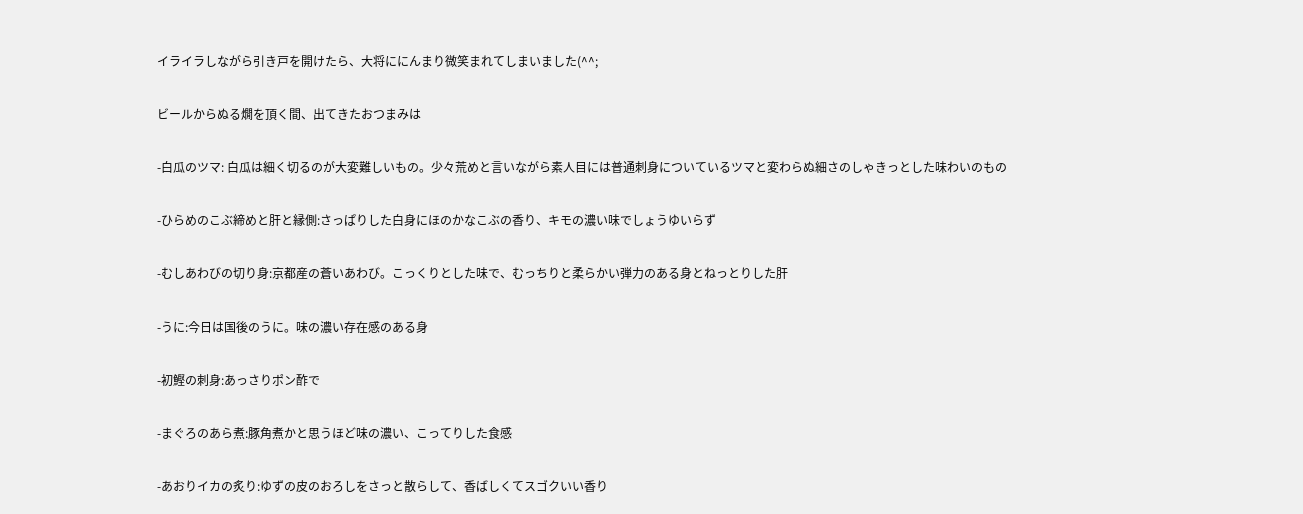イライラしながら引き戸を開けたら、大将ににんまり微笑まれてしまいました(^^;

ビールからぬる燗を頂く間、出てきたおつまみは

-白瓜のツマ: 白瓜は細く切るのが大変難しいもの。少々荒めと言いながら素人目には普通刺身についているツマと変わらぬ細さのしゃきっとした味わいのもの

-ひらめのこぶ締めと肝と縁側:さっぱりした白身にほのかなこぶの香り、キモの濃い味でしょうゆいらず

-むしあわびの切り身:京都産の蒼いあわび。こっくりとした味で、むっちりと柔らかい弾力のある身とねっとりした肝

-うに:今日は国後のうに。味の濃い存在感のある身

-初鰹の刺身:あっさりポン酢で

-まぐろのあら煮:豚角煮かと思うほど味の濃い、こってりした食感

-あおりイカの炙り:ゆずの皮のおろしをさっと散らして、香ばしくてスゴクいい香り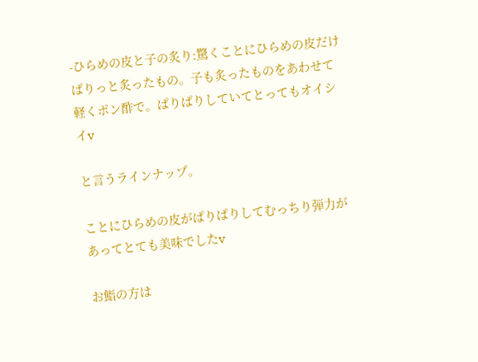-ひらめの皮と子の炙り:驚くことにひらめの皮だけぱりっと炙ったもの。子も炙ったものをあわせて軽くポン酢で。ぱりぱりしていてとってもオイシイv

と言うラインナップ。

ことにひらめの皮がぱりぱりしてむっちり弾力があってとても美味でしたv

お鮨の方は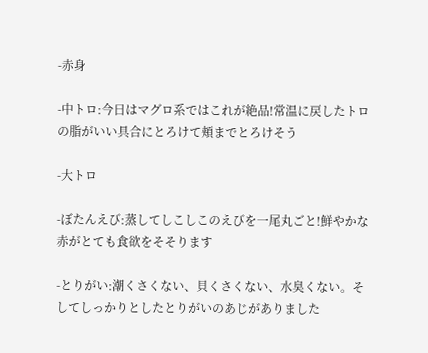-赤身

-中トロ:今日はマグロ系ではこれが絶品!常温に戻したトロの脂がいい具合にとろけて頬までとろけそう

-大トロ

-ぼたんえび:蒸してしこしこのえびを一尾丸ごと!鮮やかな赤がとても食欲をそそります

-とりがい:潮くさくない、貝くさくない、水臭くない。そしてしっかりとしたとりがいのあじがありました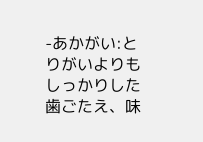-あかがい:とりがいよりもしっかりした歯ごたえ、味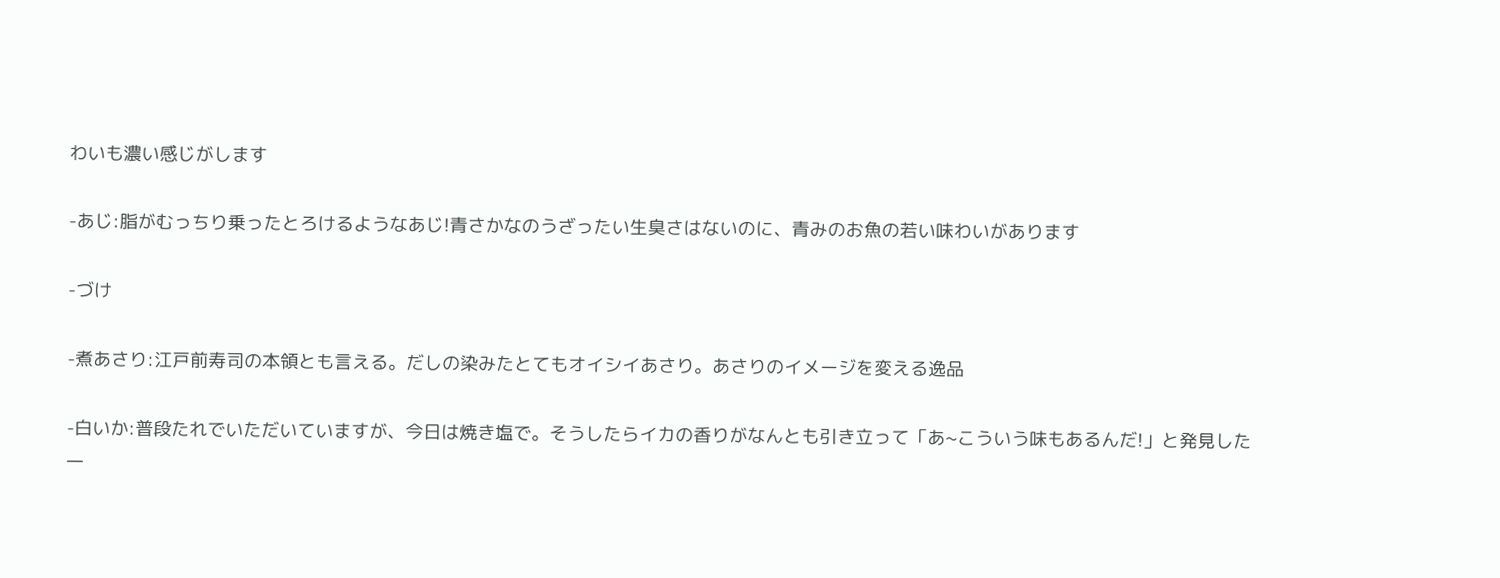わいも濃い感じがします

-あじ:脂がむっちり乗ったとろけるようなあじ!青さかなのうざったい生臭さはないのに、青みのお魚の若い味わいがあります

-づけ

-煮あさり:江戸前寿司の本領とも言える。だしの染みたとてもオイシイあさり。あさりのイメージを変える逸品

-白いか:普段たれでいただいていますが、今日は焼き塩で。そうしたらイカの香りがなんとも引き立って「あ~こういう味もあるんだ!」と発見した一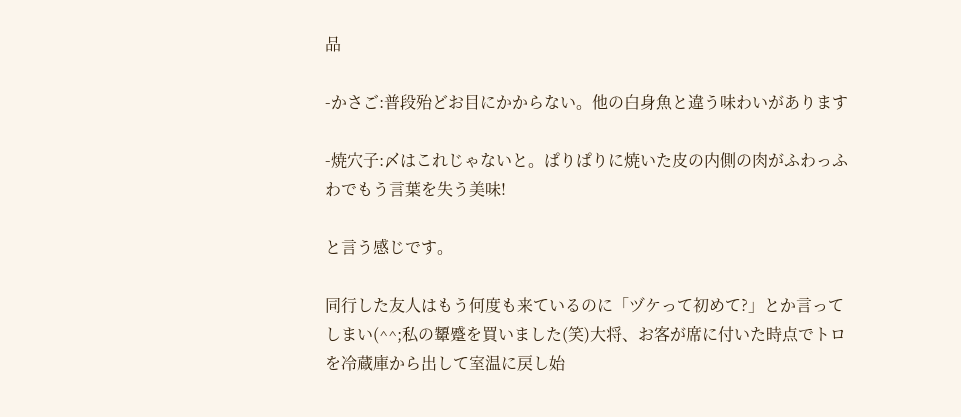品

-かさご:普段殆どお目にかからない。他の白身魚と違う味わいがあります

-焼穴子:〆はこれじゃないと。ぱりぱりに焼いた皮の内側の肉がふわっふわでもう言葉を失う美味!

と言う感じです。

同行した友人はもう何度も来ているのに「ヅケって初めて?」とか言ってしまい(^^;私の顰蹙を買いました(笑)大将、お客が席に付いた時点でトロを冷蔵庫から出して室温に戻し始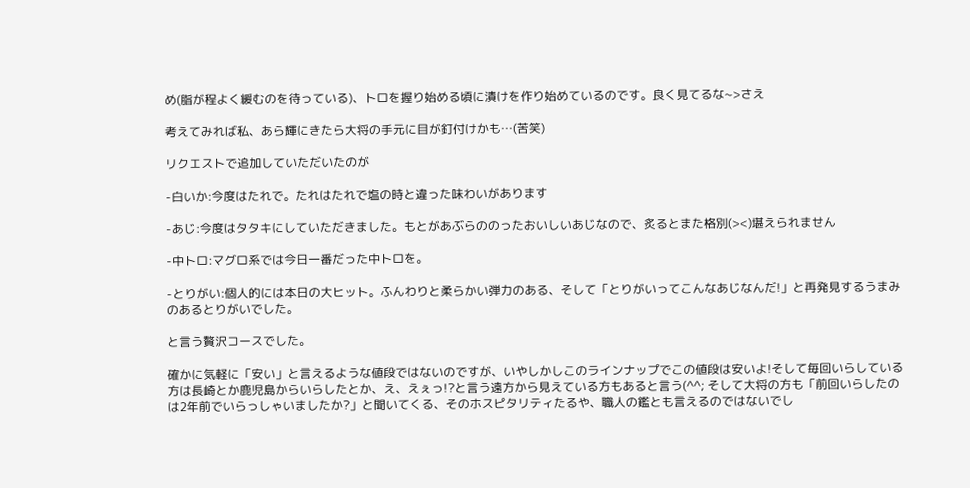め(脂が程よく緩むのを待っている)、トロを握り始める頃に漬けを作り始めているのです。良く見てるな~>さえ

考えてみれば私、あら輝にきたら大将の手元に目が釘付けかも…(苦笑)

リクエストで追加していただいたのが

-白いか:今度はたれで。たれはたれで塩の時と違った味わいがあります

-あじ:今度はタタキにしていただきました。もとがあぶらののったおいしいあじなので、炙るとまた格別(><)堪えられません

-中トロ:マグロ系では今日一番だった中トロを。

-とりがい:個人的には本日の大ヒット。ふんわりと柔らかい弾力のある、そして「とりがいってこんなあじなんだ!」と再発見するうまみのあるとりがいでした。

と言う贅沢コースでした。

確かに気軽に「安い」と言えるような値段ではないのですが、いやしかしこのラインナップでこの値段は安いよ!そして毎回いらしている方は長崎とか鹿児島からいらしたとか、え、えぇっ!?と言う遠方から見えている方もあると言う(^^; そして大将の方も「前回いらしたのは2年前でいらっしゃいましたか?」と聞いてくる、そのホスピタリティたるや、職人の鑑とも言えるのではないでし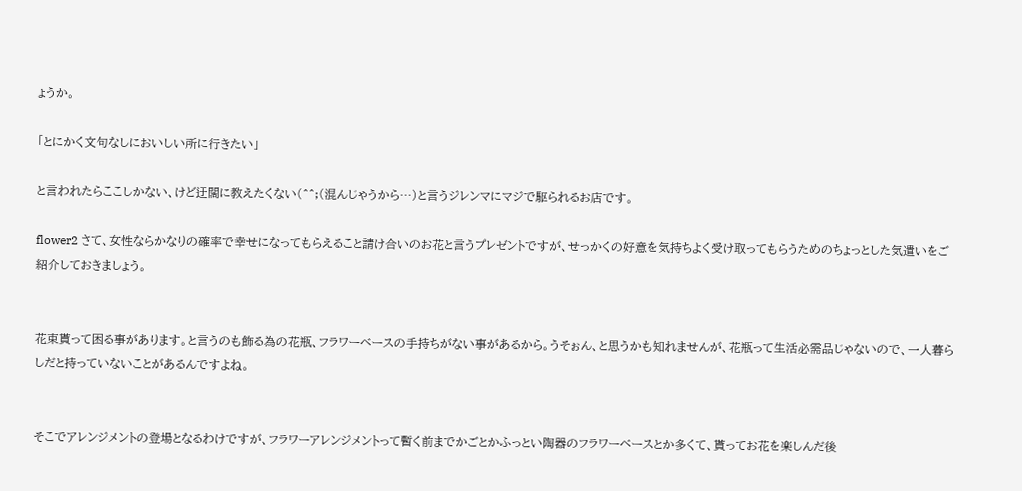ょうか。

「とにかく文句なしにおいしい所に行きたい」

と言われたらここしかない、けど迂闊に教えたくない(^^;(混んじゃうから…)と言うジレンマにマジで駆られるお店です。

flower2 さて、女性ならかなりの確率で幸せになってもらえること請け合いのお花と言うプレゼントですが、せっかくの好意を気持ちよく受け取ってもらうためのちょっとした気遣いをご紹介しておきましょう。


花束貰って困る事があります。と言うのも飾る為の花瓶、フラワーベースの手持ちがない事があるから。うそぉん、と思うかも知れませんが、花瓶って生活必需品じゃないので、一人暮らしだと持っていないことがあるんですよね。


そこでアレンジメントの登場となるわけですが、フラワーアレンジメントって暫く前までかごとかふっとい陶器のフラワーベースとか多くて、貰ってお花を楽しんだ後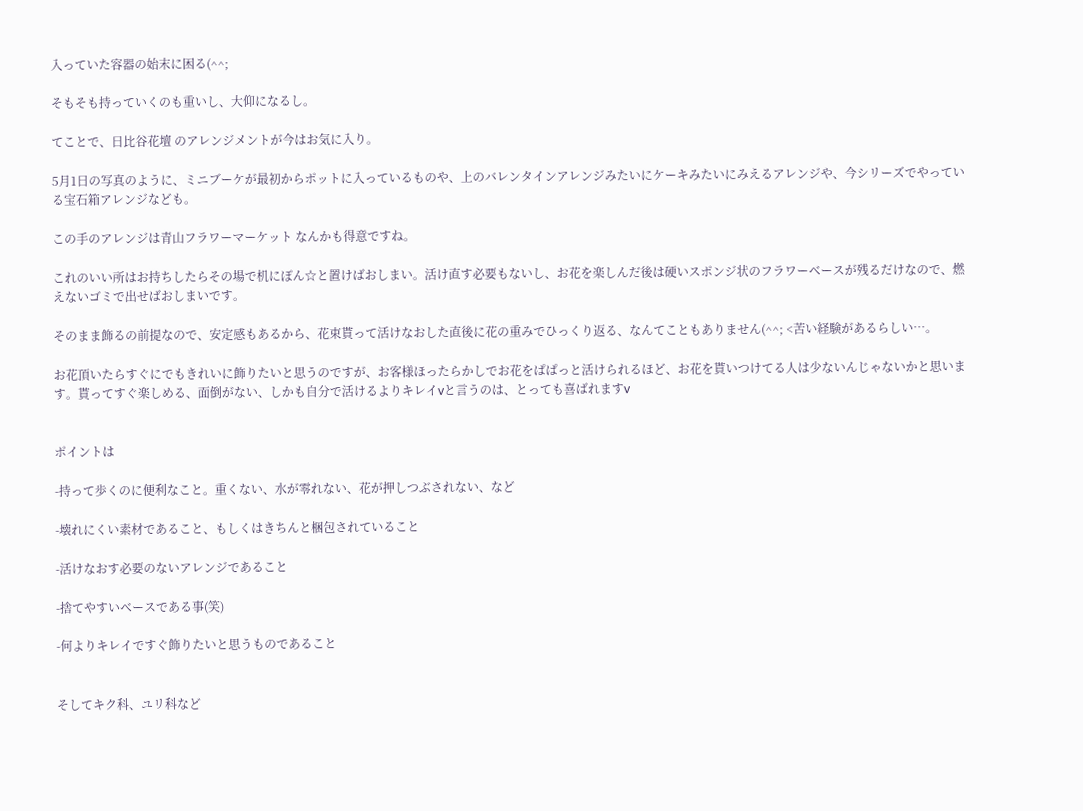入っていた容器の始末に困る(^^;

そもそも持っていくのも重いし、大仰になるし。

てことで、日比谷花壇 のアレンジメントが今はお気に入り。

5月1日の写真のように、ミニブーケが最初からポットに入っているものや、上のバレンタインアレンジみたいにケーキみたいにみえるアレンジや、今シリーズでやっている宝石箱アレンジなども。

この手のアレンジは青山フラワーマーケット なんかも得意ですね。

これのいい所はお持ちしたらその場で机にぽん☆と置けばおしまい。活け直す必要もないし、お花を楽しんだ後は硬いスポンジ状のフラワーベースが残るだけなので、燃えないゴミで出せばおしまいです。

そのまま飾るの前提なので、安定感もあるから、花束貰って活けなおした直後に花の重みでひっくり返る、なんてこともありません(^^; <苦い経験があるらしい…。

お花頂いたらすぐにでもきれいに飾りたいと思うのですが、お客様ほったらかしでお花をぱぱっと活けられるほど、お花を貰いつけてる人は少ないんじゃないかと思います。貰ってすぐ楽しめる、面倒がない、しかも自分で活けるよりキレイvと言うのは、とっても喜ばれますv


ポイントは

-持って歩くのに便利なこと。重くない、水が零れない、花が押しつぶされない、など

-壊れにくい素材であること、もしくはきちんと梱包されていること

-活けなおす必要のないアレンジであること

-捨てやすいベースである事(笑)

-何よりキレイですぐ飾りたいと思うものであること


そしてキク科、ユリ科など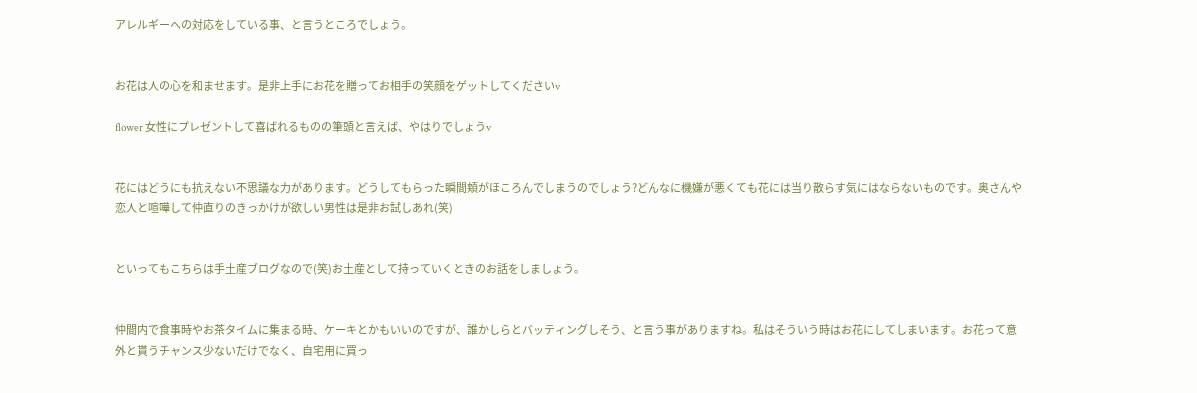アレルギーへの対応をしている事、と言うところでしょう。


お花は人の心を和ませます。是非上手にお花を贈ってお相手の笑顔をゲットしてくださいv

flower 女性にプレゼントして喜ばれるものの筆頭と言えば、やはりでしょうv


花にはどうにも抗えない不思議な力があります。どうしてもらった瞬間頬がほころんでしまうのでしょう?どんなに機嫌が悪くても花には当り散らす気にはならないものです。奥さんや恋人と喧嘩して仲直りのきっかけが欲しい男性は是非お試しあれ(笑)


といってもこちらは手土産ブログなので(笑)お土産として持っていくときのお話をしましょう。


仲間内で食事時やお茶タイムに集まる時、ケーキとかもいいのですが、誰かしらとバッティングしそう、と言う事がありますね。私はそういう時はお花にしてしまいます。お花って意外と貰うチャンス少ないだけでなく、自宅用に買っ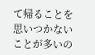て帰ることを思いつかないことが多いの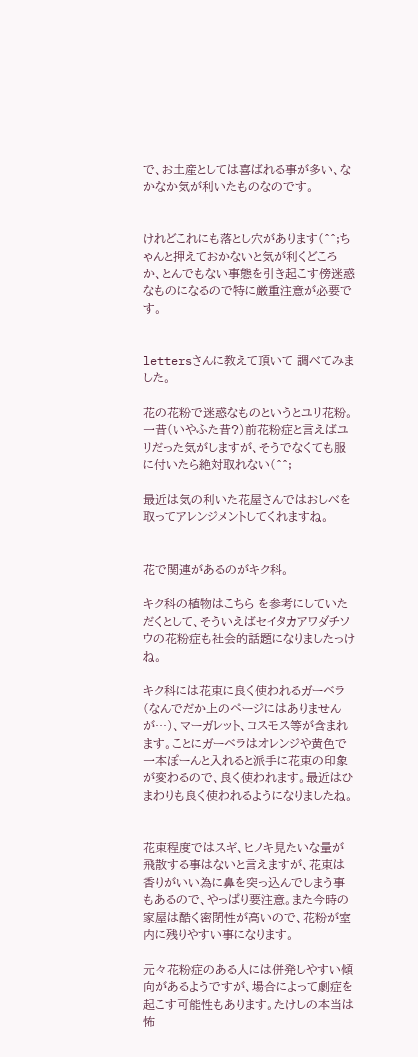で、お土産としては喜ばれる事が多い、なかなか気が利いたものなのです。


けれどこれにも落とし穴があります(^^;ちゃんと押えておかないと気が利くどころか、とんでもない事態を引き起こす傍迷惑なものになるので特に厳重注意が必要です。


lettersさんに教えて頂いて 調べてみました。

花の花粉で迷惑なものというとユリ花粉。一昔(いやふた昔?)前花粉症と言えばユリだった気がしますが、そうでなくても服に付いたら絶対取れない(^^;

最近は気の利いた花屋さんではおしべを取ってアレンジメントしてくれますね。


花で関連があるのがキク科。

キク科の植物はこちら を参考にしていただくとして、そういえばセイタカアワダチソウの花粉症も社会的話題になりましたっけね。

キク科には花束に良く使われるガーベラ(なんでだか上のページにはありませんが…)、マーガレット、コスモス等が含まれます。ことにガーベラはオレンジや黄色で一本ぽーんと入れると派手に花束の印象が変わるので、良く使われます。最近はひまわりも良く使われるようになりましたね。


花束程度ではスギ、ヒノキ見たいな量が飛散する事はないと言えますが、花束は香りがいい為に鼻を突っ込んでしまう事もあるので、やっぱり要注意。また今時の家屋は酷く密閉性が高いので、花粉が室内に残りやすい事になります。

元々花粉症のある人には併発しやすい傾向があるようですが、場合によって劇症を起こす可能性もあります。たけしの本当は怖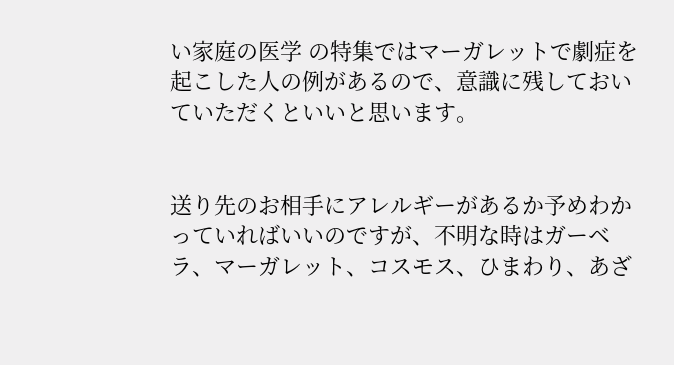い家庭の医学 の特集ではマーガレットで劇症を起こした人の例があるので、意識に残しておいていただくといいと思います。


送り先のお相手にアレルギーがあるか予めわかっていればいいのですが、不明な時はガーベラ、マーガレット、コスモス、ひまわり、あざ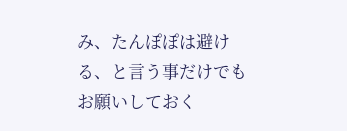み、たんぽぽは避ける、と言う事だけでもお願いしておく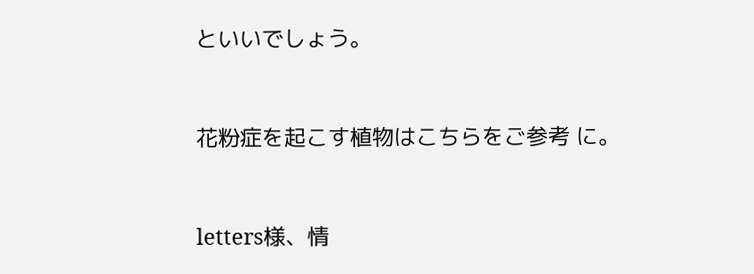といいでしょう。


花粉症を起こす植物はこちらをご参考 に。


letters様、情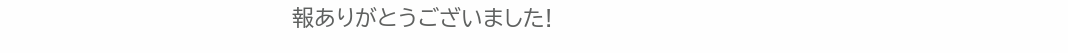報ありがとうございました!